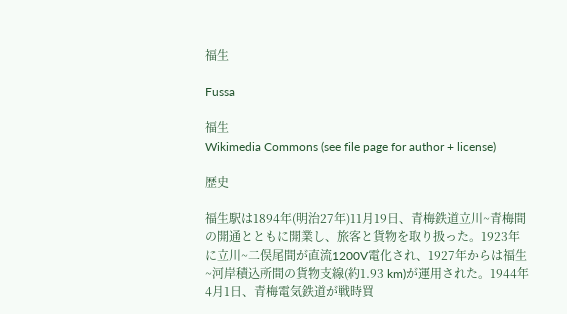福生

Fussa

福生
Wikimedia Commons (see file page for author + license)

歴史

福生駅は1894年(明治27年)11月19日、青梅鉄道立川~青梅間の開通とともに開業し、旅客と貨物を取り扱った。1923年に立川~二俣尾間が直流1200V電化され、1927年からは福生~河岸積込所間の貨物支線(約1.93 km)が運用された。1944年4月1日、青梅電気鉄道が戦時買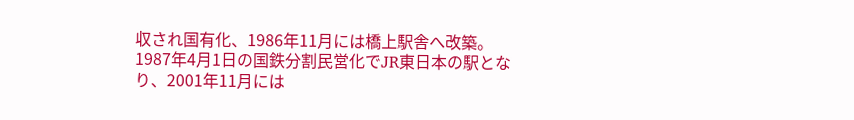収され国有化、1986年11月には橋上駅舎へ改築。1987年4月1日の国鉄分割民営化でJR東日本の駅となり、2001年11月には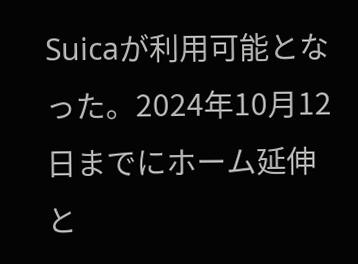Suicaが利用可能となった。2024年10月12日までにホーム延伸と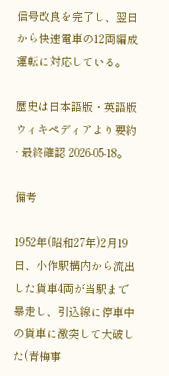信号改良を完了し、翌日から快速電車の12両編成運転に対応している。

歴史は日本語版・英語版ウィキペディアより要約 · 最終確認 2026-05-18。

備考

1952年(昭和27年)2月19日、小作駅構内から流出した貨車4両が当駅まで暴走し、引込線に停車中の貨車に激突して大破した(青梅事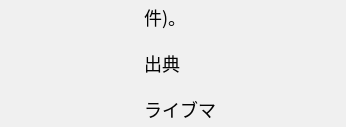件)。

出典

ライブマ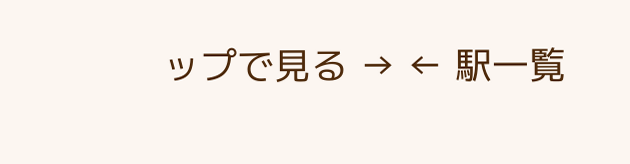ップで見る → ← 駅一覧